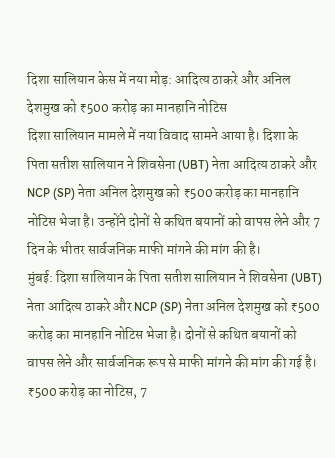दिशा सालियान केस में नया मोड़: आदित्य ठाकरे और अनिल देशमुख को ₹500 करोड़ का मानहानि नोटिस
दिशा सालियान मामले में नया विवाद सामने आया है। दिशा के पिता सतीश सालियान ने शिवसेना (UBT) नेता आदित्य ठाकरे और NCP (SP) नेता अनिल देशमुख को ₹500 करोड़ का मानहानि नोटिस भेजा है। उन्होंने दोनों से कथित बयानों को वापस लेने और 7 दिन के भीतर सार्वजनिक माफी मांगने की मांग की है।
मुंबई: दिशा सालियान के पिता सतीश सालियान ने शिवसेना (UBT) नेता आदित्य ठाकरे और NCP (SP) नेता अनिल देशमुख को ₹500 करोड़ का मानहानि नोटिस भेजा है। दोनों से कथित बयानों को वापस लेने और सार्वजनिक रूप से माफी मांगने की मांग की गई है।
₹500 करोड़ का नोटिस, 7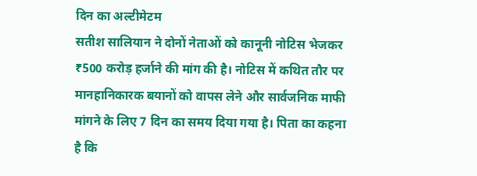दिन का अल्टीमेटम
सतीश सालियान ने दोनों नेताओं को कानूनी नोटिस भेजकर ₹500 करोड़ हर्जाने की मांग की है। नोटिस में कथित तौर पर मानहानिकारक बयानों को वापस लेने और सार्वजनिक माफी मांगने के लिए 7 दिन का समय दिया गया है। पिता का कहना है कि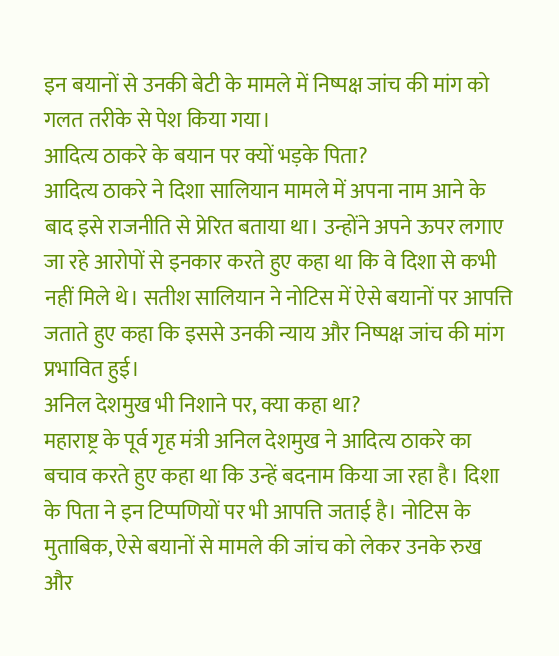इन बयानों से उनकी बेटी के मामले में निष्पक्ष जांच की मांग को गलत तरीके से पेश किया गया।
आदित्य ठाकरे के बयान पर क्यों भड़के पिता?
आदित्य ठाकरे ने दिशा सालियान मामले में अपना नाम आने के बाद इसे राजनीति से प्रेरित बताया था। उन्होंने अपने ऊपर लगाए जा रहे आरोपों से इनकार करते हुए कहा था कि वे दिशा से कभी नहीं मिले थे। सतीश सालियान ने नोटिस में ऐसे बयानों पर आपत्ति जताते हुए कहा कि इससे उनकी न्याय और निष्पक्ष जांच की मांग प्रभावित हुई।
अनिल देशमुख भी निशाने पर, क्या कहा था?
महाराष्ट्र के पूर्व गृह मंत्री अनिल देशमुख ने आदित्य ठाकरे का बचाव करते हुए कहा था कि उन्हें बदनाम किया जा रहा है। दिशा के पिता ने इन टिप्पणियों पर भी आपत्ति जताई है। नोटिस के मुताबिक, ऐसे बयानों से मामले की जांच को लेकर उनके रुख और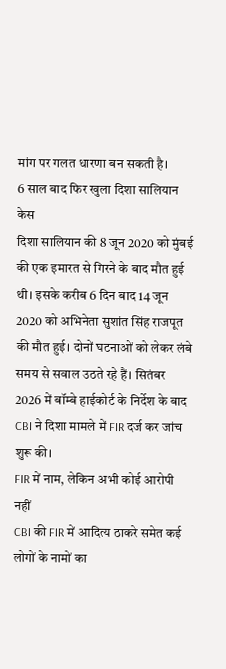मांग पर गलत धारणा बन सकती है।
6 साल बाद फिर खुला दिशा सालियान केस
दिशा सालियान की 8 जून 2020 को मुंबई की एक इमारत से गिरने के बाद मौत हुई थी। इसके करीब 6 दिन बाद 14 जून 2020 को अभिनेता सुशांत सिंह राजपूत की मौत हुई। दोनों घटनाओं को लेकर लंबे समय से सवाल उठते रहे हैं। सितंबर 2026 में बॉम्बे हाईकोर्ट के निर्देश के बाद CBI ने दिशा मामले में FIR दर्ज कर जांच शुरू की।
FIR में नाम, लेकिन अभी कोई आरोपी नहीं
CBI की FIR में आदित्य ठाकरे समेत कई लोगों के नामों का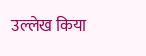उल्लेख किया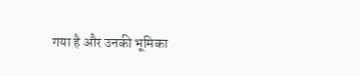गया है और उनकी भूमिका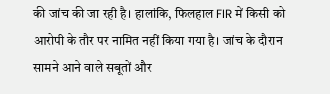की जांच की जा रही है। हालांकि, फिलहाल FIR में किसी को आरोपी के तौर पर नामित नहीं किया गया है। जांच के दौरान सामने आने वाले सबूतों और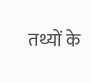तथ्यों के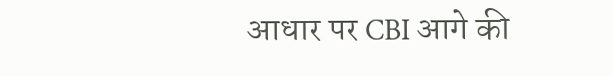आधार पर CBI आगे की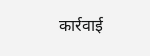कार्रवाई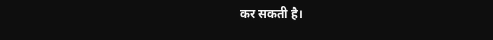कर सकती है।